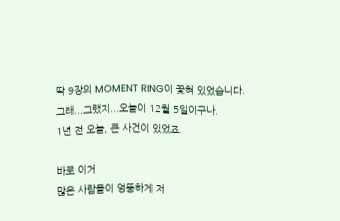딱 9장의 MOMENT RING이 꽃혀 있었습니다.
그래...그랬지...오늘이 12월 5일이구나.
1년 전 오늘, 큰 사건이 있었죠.

바로 이거
많은 사람들이 엉뚱하게 저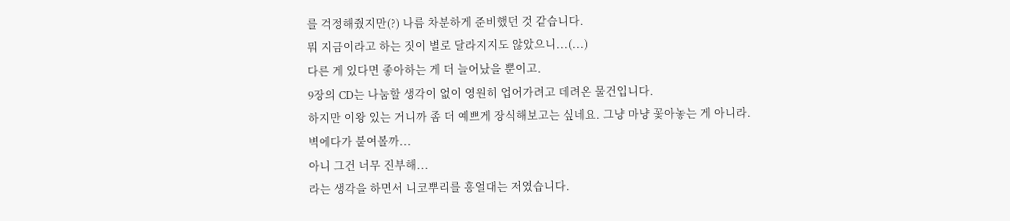를 걱정해줬지만(?) 나름 차분하게 준비했던 것 같습니다.
뭐 지금이라고 하는 짓이 별로 달라지지도 않았으니...(...)
다른 게 있다면 좋아하는 게 더 늘어났을 뿐이고.
9장의 CD는 나눔할 생각이 없이 영원히 업어가려고 데려온 물건입니다.
하지만 이왕 있는 거니까 좀 더 예쁘게 장식해보고는 싶네요. 그냥 마냥 꽃아놓는 게 아니라.
벽에다가 붙여볼까...
아니 그건 너무 진부해...
라는 생각을 하면서 니코뿌리를 흥얼대는 저였습니다.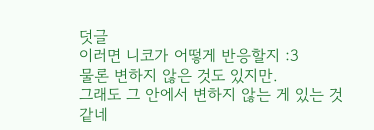덧글
이러면 니코가 어떻게 반응할지 :3
물론 변하지 않은 것도 있지만.
그래도 그 안에서 변하지 않는 게 있는 것 같네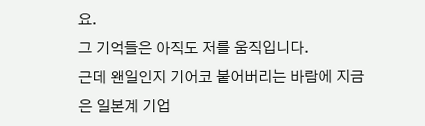요.
그 기억들은 아직도 저를 움직입니다.
근데 왠일인지 기어코 붙어버리는 바람에 지금은 일본계 기업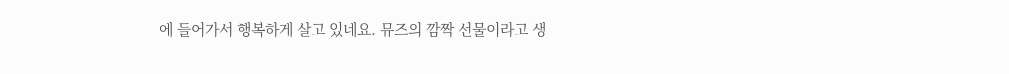에 들어가서 행복하게 살고 있네요. 뮤즈의 깜짝 선물이라고 생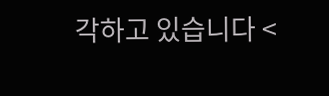각하고 있습니다 <